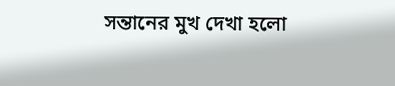সন্তানের মুখ দেখা হলো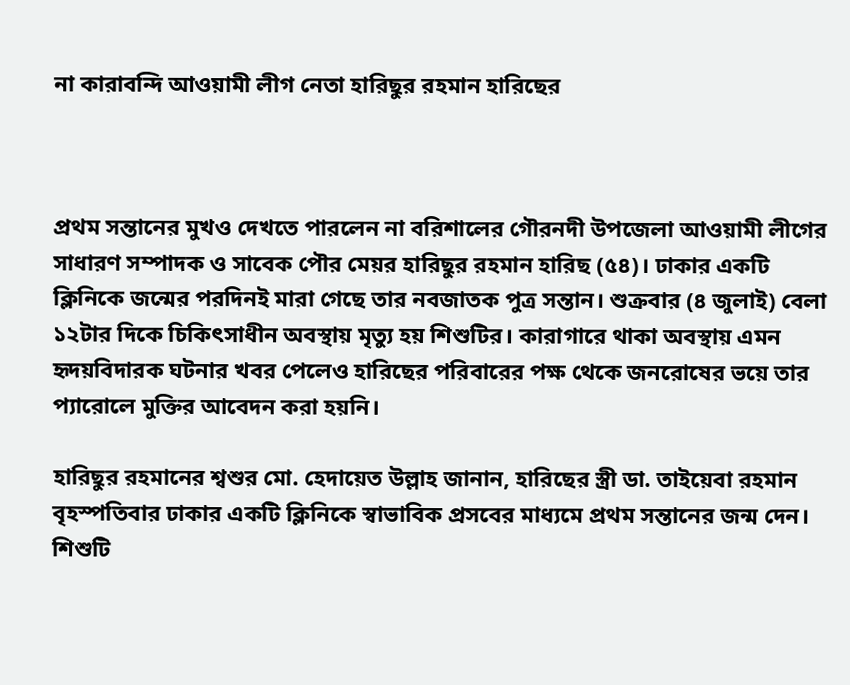না কারাবন্দি আওয়ামী লীগ নেতা হারিছুর রহমান হারিছের



প্রথম সন্তানের মুখও দেখতে পারলেন না বরিশালের গৌরনদী উপজেলা আওয়ামী লীগের সাধারণ সম্পাদক ও সাবেক পৌর মেয়র হারিছুর রহমান হারিছ (৫৪)। ঢাকার একটি ক্লিনিকে জন্মের পরদিনই মারা গেছে তার নবজাতক পুত্র সন্তান। শুক্রবার (৪ জুলাই) বেলা ১২টার দিকে চিকিৎসাধীন অবস্থায় মৃত্যু হয় শিশুটির। কারাগারে থাকা অবস্থায় এমন হৃদয়বিদারক ঘটনার খবর পেলেও হারিছের পরিবারের পক্ষ থেকে জনরোষের ভয়ে তার প্যারোলে মুক্তির আবেদন করা হয়নি।

হারিছুর রহমানের শ্বশুর মো. হেদায়েত উল্লাহ জানান, হারিছের স্ত্রী ডা. তাইয়েবা রহমান বৃহস্পতিবার ঢাকার একটি ক্লিনিকে স্বাভাবিক প্রসবের মাধ্যমে প্রথম সন্তানের জন্ম দেন। শিশুটি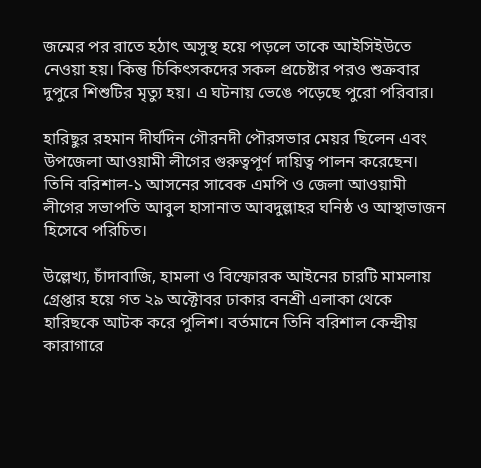জন্মের পর রাতে হঠাৎ অসুস্থ হয়ে পড়লে তাকে আইসিইউতে নেওয়া হয়। কিন্তু চিকিৎসকদের সকল প্রচেষ্টার পরও শুক্রবার দুপুরে শিশুটির মৃত্যু হয়। এ ঘটনায় ভেঙে পড়েছে পুরো পরিবার।

হারিছুর রহমান দীর্ঘদিন গৌরনদী পৌরসভার মেয়র ছিলেন এবং উপজেলা আওয়ামী লীগের গুরুত্বপূর্ণ দায়িত্ব পালন করেছেন। তিনি বরিশাল-১ আসনের সাবেক এমপি ও জেলা আওয়ামী লীগের সভাপতি আবুল হাসানাত আবদুল্লাহর ঘনিষ্ঠ ও আস্থাভাজন হিসেবে পরিচিত।

উল্লেখ্য, চাঁদাবাজি, হামলা ও বিস্ফোরক আইনের চারটি মামলায় গ্রেপ্তার হয়ে গত ২৯ অক্টোবর ঢাকার বনশ্রী এলাকা থেকে হারিছকে আটক করে পুলিশ। বর্তমানে তিনি বরিশাল কেন্দ্রীয় কারাগারে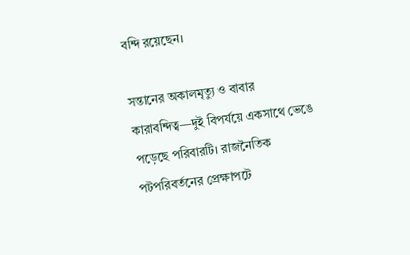বন্দি রয়েছেন।

সন্তানের অকালমৃত্যু ও বাবার কারাবন্দিত্ব—দুই বিপর্যয়ে একসাথে ভেঙে পড়েছে পরিবারটি। রাজনৈতিক পটপরিবর্তনের প্রেক্ষাপটে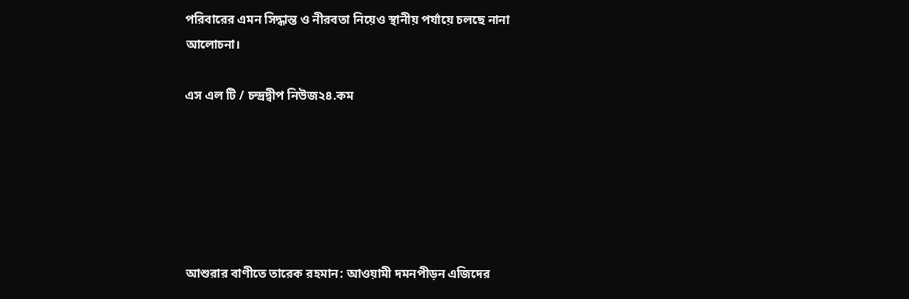পরিবারের এমন সিদ্ধান্ত ও নীরবতা নিয়েও স্থানীয় পর্যায়ে চলছে নানা আলোচনা।

এস এল টি / চন্দ্রদ্বীপ নিউজ২৪.কম






আশুরার বাণীতে তারেক রহমান: আওয়ামী দমনপীড়ন এজিদের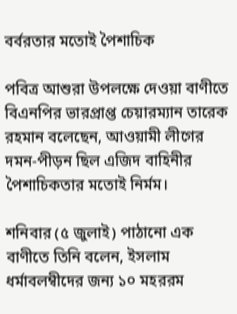বর্বরতার মতোই পৈশাচিক

পবিত্র আশুরা উপলক্ষে দেওয়া বাণীতে বিএনপির ভারপ্রাপ্ত চেয়ারম্যান তারেক রহমান বলেছেন, আওয়ামী লীগের দমন-পীড়ন ছিল এজিদ বাহিনীর পৈশাচিকতার মতোই নির্মম।

শনিবার (৫ জুলাই) পাঠানো এক বাণীতে তিনি বলেন, ইসলাম ধর্মাবলম্বীদের জন্য ১০ মহররম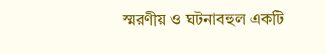স্মরণীয় ও ঘটনাবহুল একটি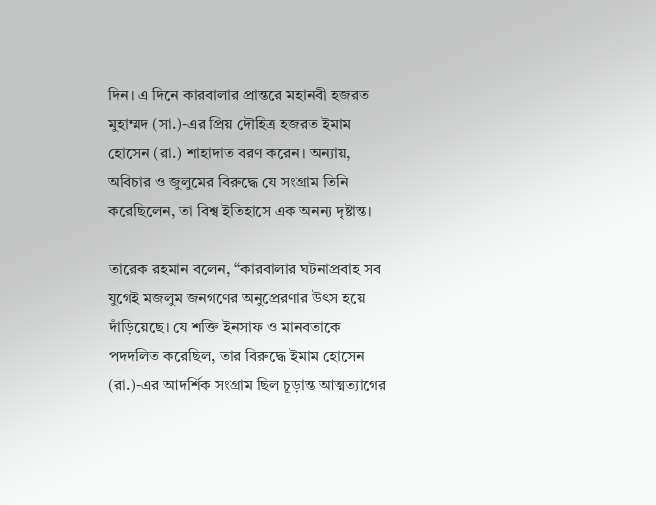দিন। এ দিনে কারবালার প্রান্তরে মহানবী হজরত মুহাম্মদ (সা.)-এর প্রিয় দৌহিত্র হজরত ইমাম হোসেন (রা.) শাহাদাত বরণ করেন। অন্যায়, অবিচার ও জুলুমের বিরুদ্ধে যে সংগ্রাম তিনি করেছিলেন, তা বিশ্ব ইতিহাসে এক অনন্য দৃষ্টান্ত।

তারেক রহমান বলেন, “কারবালার ঘটনাপ্রবাহ সব যুগেই মজলুম জনগণের অনুপ্রেরণার উৎস হয়ে দাঁড়িয়েছে। যে শক্তি ইনসাফ ও মানবতাকে পদদলিত করেছিল, তার বিরুদ্ধে ইমাম হোসেন (রা.)-এর আদর্শিক সংগ্রাম ছিল চূড়ান্ত আত্মত্যাগের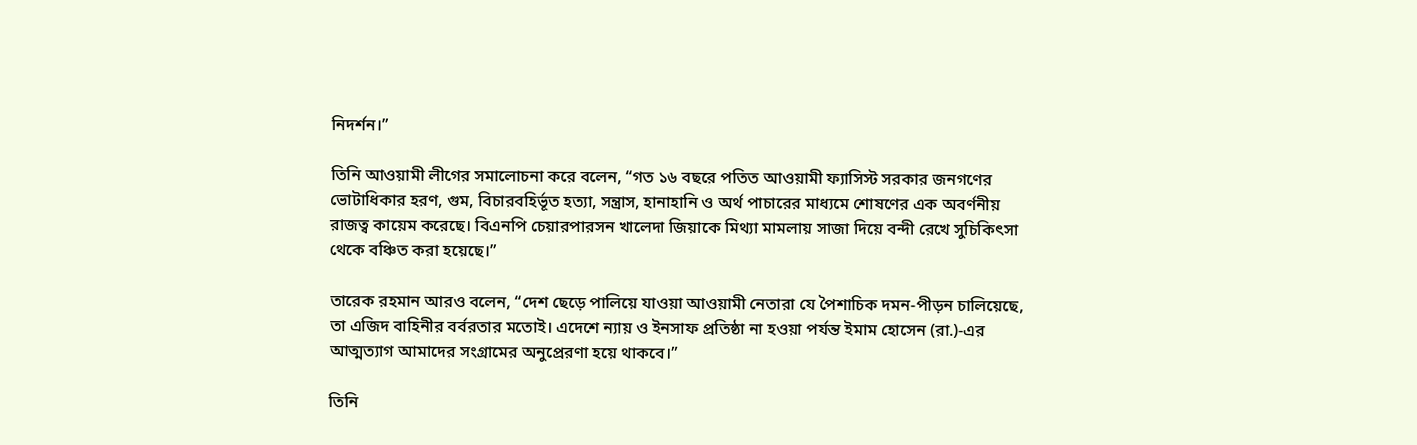নিদর্শন।”

তিনি আওয়ামী লীগের সমালোচনা করে বলেন, “গত ১৬ বছরে পতিত আওয়ামী ফ্যাসিস্ট সরকার জনগণের ভোটাধিকার হরণ, গুম, বিচারবহির্ভূত হত্যা, সন্ত্রাস, হানাহানি ও অর্থ পাচারের মাধ্যমে শোষণের এক অবর্ণনীয় রাজত্ব কায়েম করেছে। বিএনপি চেয়ারপারসন খালেদা জিয়াকে মিথ্যা মামলায় সাজা দিয়ে বন্দী রেখে সুচিকিৎসা থেকে বঞ্চিত করা হয়েছে।”

তারেক রহমান আরও বলেন, “দেশ ছেড়ে পালিয়ে যাওয়া আওয়ামী নেতারা যে পৈশাচিক দমন-পীড়ন চালিয়েছে, তা এজিদ বাহিনীর বর্বরতার মতোই। এদেশে ন্যায় ও ইনসাফ প্রতিষ্ঠা না হওয়া পর্যন্ত ইমাম হোসেন (রা.)-এর আত্মত্যাগ আমাদের সংগ্রামের অনুপ্রেরণা হয়ে থাকবে।”

তিনি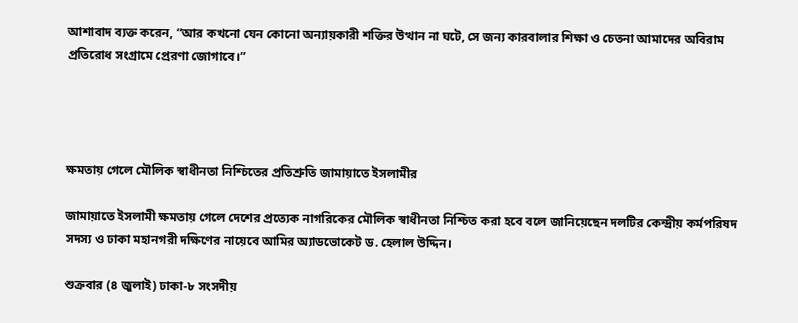আশাবাদ ব্যক্ত করেন, “আর কখনো যেন কোনো অন্যায়কারী শক্তির উত্থান না ঘটে, সে জন্য কারবালার শিক্ষা ও চেতনা আমাদের অবিরাম প্রতিরোধ সংগ্রামে প্রেরণা জোগাবে।”




ক্ষমতায় গেলে মৌলিক স্বাধীনতা নিশ্চিতের প্রতিশ্রুতি জামায়াতে ইসলামীর

জামায়াতে ইসলামী ক্ষমতায় গেলে দেশের প্রত্যেক নাগরিকের মৌলিক স্বাধীনতা নিশ্চিত করা হবে বলে জানিয়েছেন দলটির কেন্দ্রীয় কর্মপরিষদ সদস্য ও ঢাকা মহানগরী দক্ষিণের নায়েবে আমির অ্যাডভোকেট ড. হেলাল উদ্দিন।

শুক্রবার (৪ জুলাই) ঢাকা-৮ সংসদীয়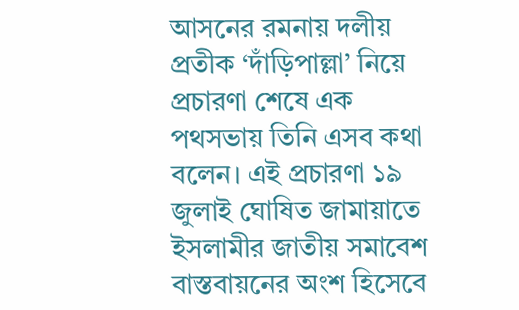আসনের রমনায় দলীয় প্রতীক ‘দাঁড়িপাল্লা’ নিয়ে প্রচারণা শেষে এক পথসভায় তিনি এসব কথা বলেন। এই প্রচারণা ১৯ জুলাই ঘোষিত জামায়াতে ইসলামীর জাতীয় সমাবেশ বাস্তবায়নের অংশ হিসেবে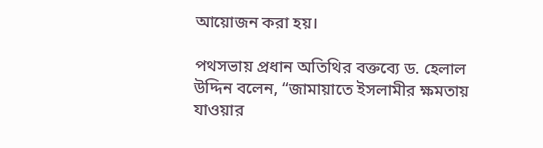আয়োজন করা হয়।

পথসভায় প্রধান অতিথির বক্তব্যে ড. হেলাল উদ্দিন বলেন, “জামায়াতে ইসলামীর ক্ষমতায় যাওয়ার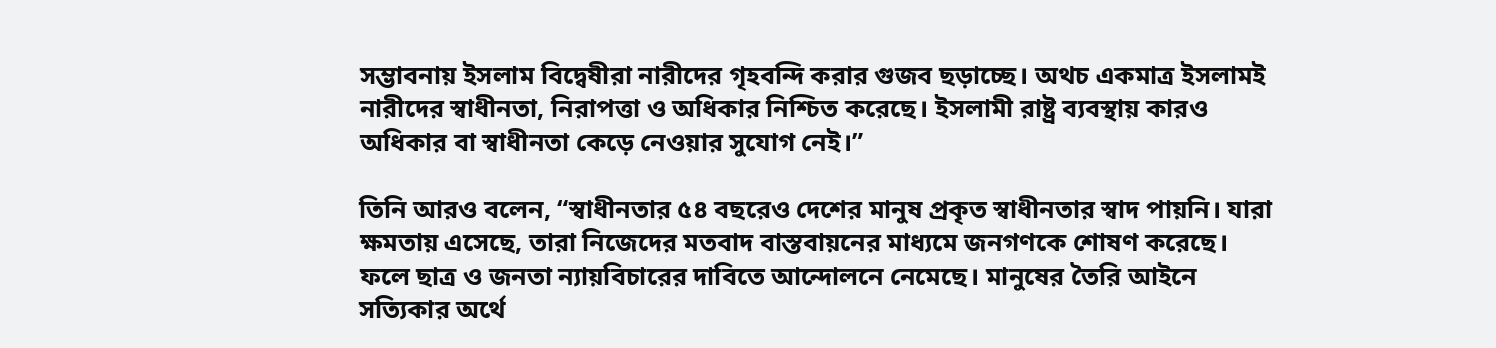সম্ভাবনায় ইসলাম বিদ্বেষীরা নারীদের গৃহবন্দি করার গুজব ছড়াচ্ছে। অথচ একমাত্র ইসলামই নারীদের স্বাধীনতা, নিরাপত্তা ও অধিকার নিশ্চিত করেছে। ইসলামী রাষ্ট্র ব্যবস্থায় কারও অধিকার বা স্বাধীনতা কেড়ে নেওয়ার সুযোগ নেই।”

তিনি আরও বলেন, “স্বাধীনতার ৫৪ বছরেও দেশের মানুষ প্রকৃত স্বাধীনতার স্বাদ পায়নি। যারা ক্ষমতায় এসেছে, তারা নিজেদের মতবাদ বাস্তবায়নের মাধ্যমে জনগণকে শোষণ করেছে। ফলে ছাত্র ও জনতা ন্যায়বিচারের দাবিতে আন্দোলনে নেমেছে। মানুষের তৈরি আইনে সত্যিকার অর্থে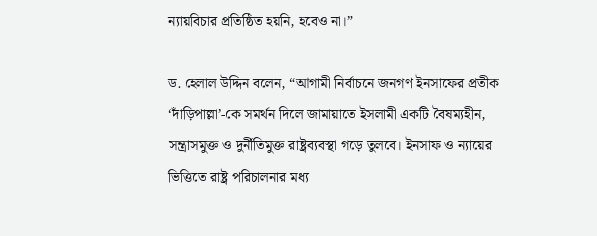ন্যায়বিচার প্রতিষ্ঠিত হয়নি, হবেও না।”

ড. হেলাল উদ্দিন বলেন, “আগামী নির্বাচনে জনগণ ইনসাফের প্রতীক ‘দাঁড়িপাল্লা’-কে সমর্থন দিলে জামায়াতে ইসলামী একটি বৈষম্যহীন, সন্ত্রাসমুক্ত ও দুর্নীতিমুক্ত রাষ্ট্রব্যবস্থা গড়ে তুলবে। ইনসাফ ও ন্যায়ের ভিত্তিতে রাষ্ট্র পরিচালনার মধ্য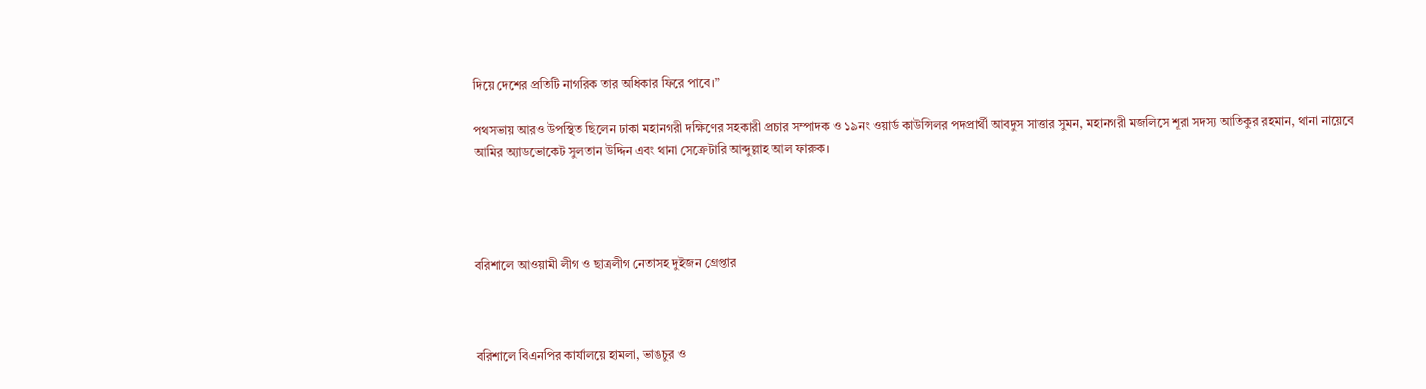দিয়ে দেশের প্রতিটি নাগরিক তার অধিকার ফিরে পাবে।”

পথসভায় আরও উপস্থিত ছিলেন ঢাকা মহানগরী দক্ষিণের সহকারী প্রচার সম্পাদক ও ১৯নং ওয়ার্ড কাউন্সিলর পদপ্রার্থী আবদুস সাত্তার সুমন, মহানগরী মজলিসে শূরা সদস্য আতিকুর রহমান, থানা নায়েবে আমির অ্যাডভোকেট সুলতান উদ্দিন এবং থানা সেক্রেটারি আব্দুল্লাহ আল ফারুক।




বরিশালে আওয়ামী লীগ ও ছাত্রলীগ নেতাসহ দুইজন গ্রেপ্তার



বরিশালে বিএনপির কার্যালয়ে হামলা, ভাঙচুর ও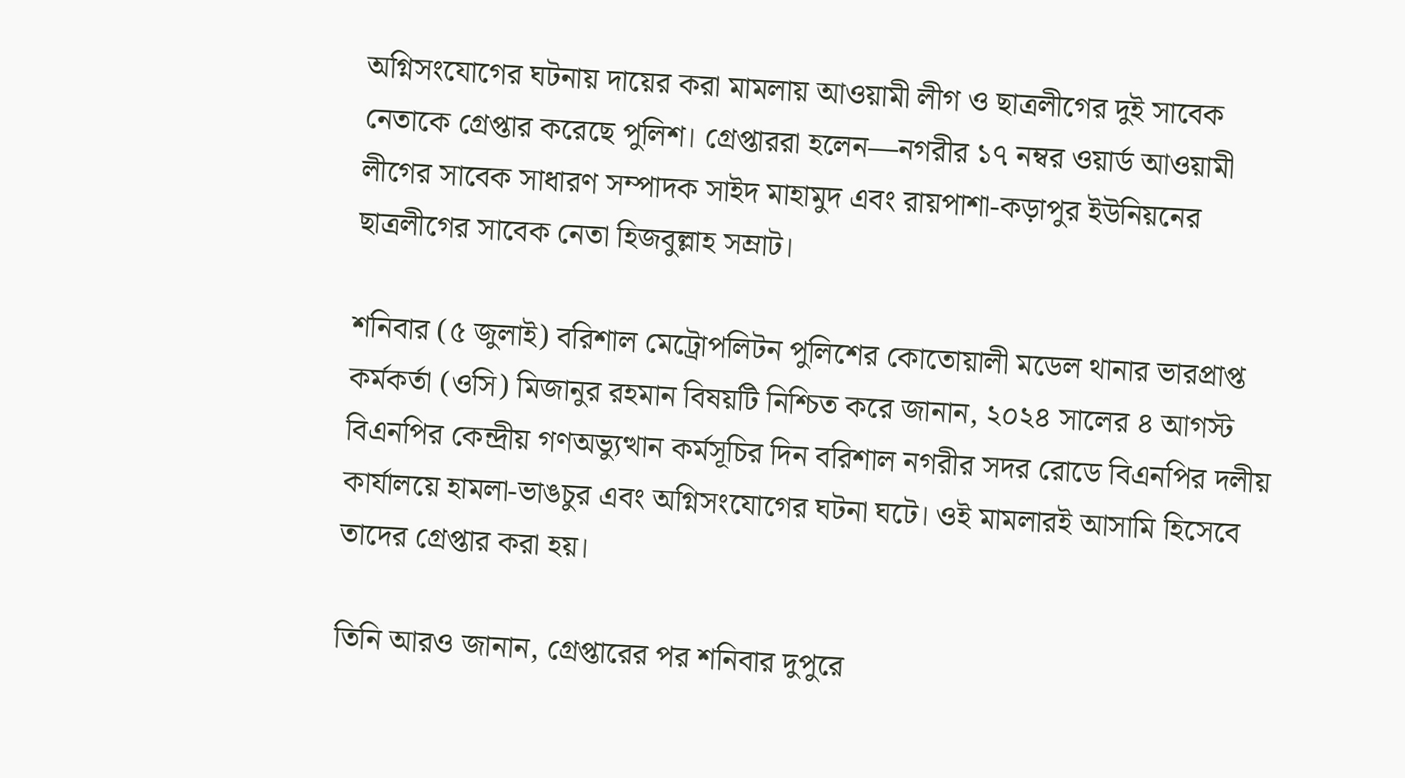অগ্নিসংযোগের ঘটনায় দায়ের করা মামলায় আওয়ামী লীগ ও ছাত্রলীগের দুই সাবেক নেতাকে গ্রেপ্তার করেছে পুলিশ। গ্রেপ্তাররা হলেন—নগরীর ১৭ নম্বর ওয়ার্ড আওয়ামী লীগের সাবেক সাধারণ সম্পাদক সাইদ মাহামুদ এবং রায়পাশা-কড়াপুর ইউনিয়নের ছাত্রলীগের সাবেক নেতা হিজবুল্লাহ সম্রাট।

শনিবার (৫ জুলাই) বরিশাল মেট্রোপলিটন পুলিশের কোতোয়ালী মডেল থানার ভারপ্রাপ্ত কর্মকর্তা (ওসি) মিজানুর রহমান বিষয়টি নিশ্চিত করে জানান, ২০২৪ সালের ৪ আগস্ট বিএনপির কেন্দ্রীয় গণঅভ্যুত্থান কর্মসূচির দিন বরিশাল নগরীর সদর রোডে বিএনপির দলীয় কার্যালয়ে হামলা-ভাঙচুর এবং অগ্নিসংযোগের ঘটনা ঘটে। ওই মামলারই আসামি হিসেবে তাদের গ্রেপ্তার করা হয়।

তিনি আরও জানান, গ্রেপ্তারের পর শনিবার দুপুরে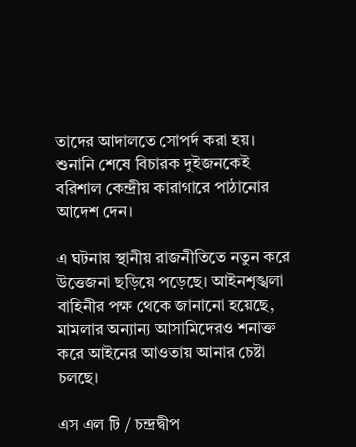তাদের আদালতে সোপর্দ করা হয়। শুনানি শেষে বিচারক দুইজনকেই বরিশাল কেন্দ্রীয় কারাগারে পাঠানোর আদেশ দেন।

এ ঘটনায় স্থানীয় রাজনীতিতে নতুন করে উত্তেজনা ছড়িয়ে পড়েছে। আইনশৃঙ্খলা বাহিনীর পক্ষ থেকে জানানো হয়েছে, মামলার অন্যান্য আসামিদেরও শনাক্ত করে আইনের আওতায় আনার চেষ্টা চলছে।

এস এল টি / চন্দ্রদ্বীপ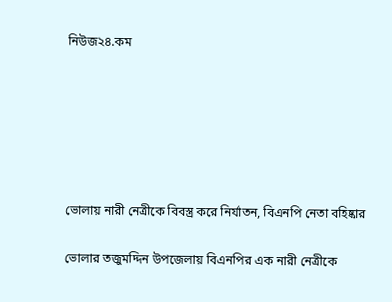নিউজ২৪.কম






ভোলায় নারী নেত্রীকে বিবস্ত্র করে নির্যাতন, বিএনপি নেতা বহিষ্কার

ভোলার তজুমদ্দিন উপজেলায় বিএনপির এক নারী নেত্রীকে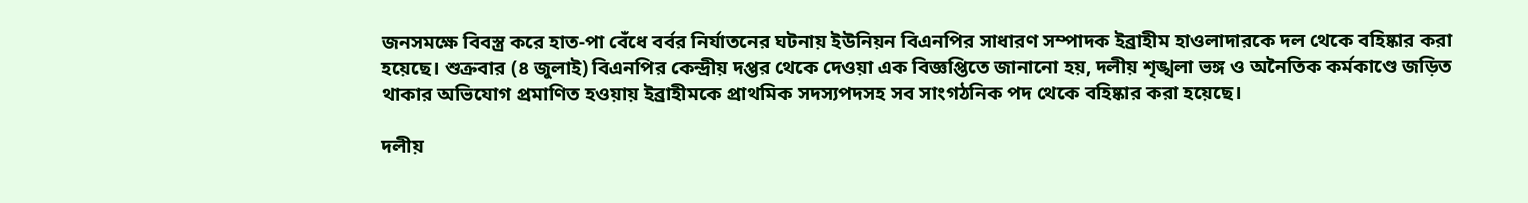জনসমক্ষে বিবস্ত্র করে হাত-পা বেঁধে বর্বর নির্যাতনের ঘটনায় ইউনিয়ন বিএনপির সাধারণ সম্পাদক ইব্রাহীম হাওলাদারকে দল থেকে বহিষ্কার করা হয়েছে। শুক্রবার (৪ জুলাই) বিএনপির কেন্দ্রীয় দপ্তর থেকে দেওয়া এক বিজ্ঞপ্তিতে জানানো হয়, দলীয় শৃঙ্খলা ভঙ্গ ও অনৈতিক কর্মকাণ্ডে জড়িত থাকার অভিযোগ প্রমাণিত হওয়ায় ইব্রাহীমকে প্রাথমিক সদস্যপদসহ সব সাংগঠনিক পদ থেকে বহিষ্কার করা হয়েছে।

দলীয়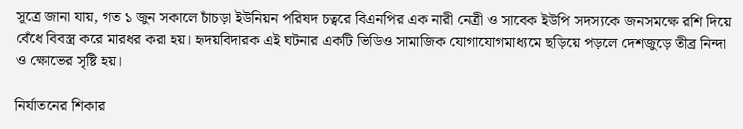সূত্রে জানা যায়, গত ১ জুন সকালে চাঁচড়া ইউনিয়ন পরিষদ চত্বরে বিএনপির এক নারী নেত্রী ও সাবেক ইউপি সদস্যকে জনসমক্ষে রশি দিয়ে বেঁধে বিবস্ত্র করে মারধর করা হয়। হৃদয়বিদারক এই ঘটনার একটি ভিডিও সামাজিক যোগাযোগমাধ্যমে ছড়িয়ে পড়লে দেশজুড়ে তীব্র নিন্দা ও ক্ষোভের সৃষ্টি হয়।

নির্যাতনের শিকার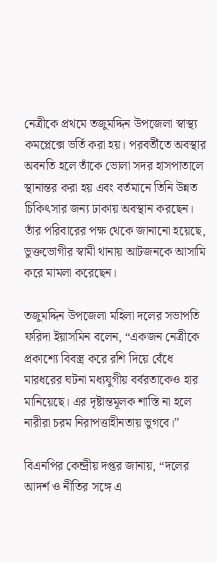নেত্রীকে প্রথমে তজুমদ্দিন উপজেলা স্বাস্থ্য কমপ্লেক্সে ভর্তি করা হয়। পরবর্তীতে অবস্থার অবনতি হলে তাঁকে ভোলা সদর হাসপাতালে স্থানান্তর করা হয় এবং বর্তমানে তিনি উন্নত চিকিৎসার জন্য ঢাকায় অবস্থান করছেন। তাঁর পরিবারের পক্ষ থেকে জানানো হয়েছে, ভুক্তভোগীর স্বামী থানায় আটজনকে আসামি করে মামলা করেছেন।

তজুমদ্দিন উপজেলা মহিলা দলের সভাপতি ফরিদা ইয়াসমিন বলেন, “একজন নেত্রীকে প্রকাশ্যে বিবস্ত্র করে রশি দিয়ে বেঁধে মারধরের ঘটনা মধ্যযুগীয় বর্বরতাকেও হার মানিয়েছে। এর দৃষ্টান্তমূলক শাস্তি না হলে নারীরা চরম নিরাপত্তাহীনতায় ভুগবে।”

বিএনপির কেন্দ্রীয় দপ্তর জানায়, “দলের আদর্শ ও নীতির সঙ্গে এ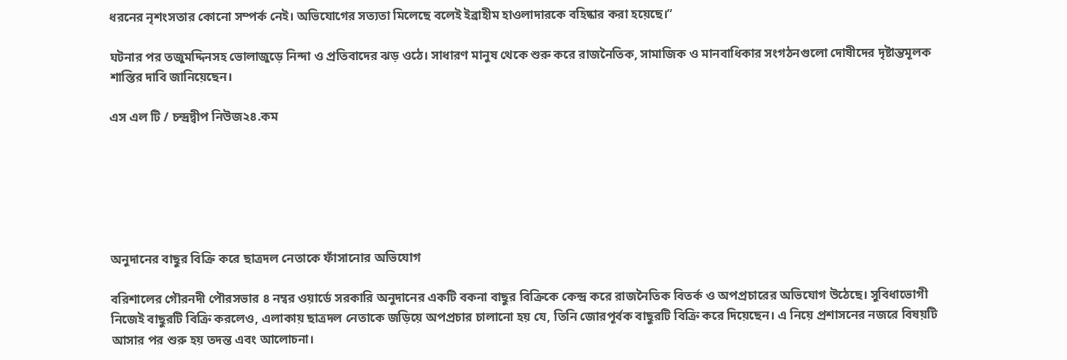ধরনের নৃশংসতার কোনো সম্পর্ক নেই। অভিযোগের সত্যতা মিলেছে বলেই ইব্রাহীম হাওলাদারকে বহিষ্কার করা হয়েছে।”

ঘটনার পর তজুমদ্দিনসহ ভোলাজুড়ে নিন্দা ও প্রতিবাদের ঝড় ওঠে। সাধারণ মানুষ থেকে শুরু করে রাজনৈতিক, সামাজিক ও মানবাধিকার সংগঠনগুলো দোষীদের দৃষ্টান্তমূলক শাস্তির দাবি জানিয়েছেন।

এস এল টি / চন্দ্রদ্বীপ নিউজ২৪.কম






অনুদানের বাছুর বিক্রি করে ছাত্রদল নেতাকে ফাঁসানোর অভিযোগ

বরিশালের গৌরনদী পৌরসভার ৪ নম্বর ওয়ার্ডে সরকারি অনুদানের একটি বকনা বাছুর বিক্রিকে কেন্দ্র করে রাজনৈতিক বিতর্ক ও অপপ্রচারের অভিযোগ উঠেছে। সুবিধাভোগী নিজেই বাছুরটি বিক্রি করলেও, এলাকায় ছাত্রদল নেতাকে জড়িয়ে অপপ্রচার চালানো হয় যে, তিনি জোরপূর্বক বাছুরটি বিক্রি করে দিয়েছেন। এ নিয়ে প্রশাসনের নজরে বিষয়টি আসার পর শুরু হয় তদন্ত এবং আলোচনা।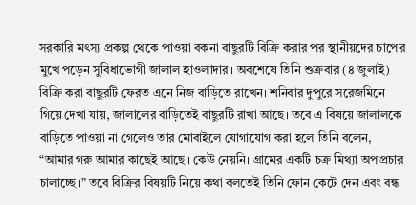সরকারি মৎস্য প্রকল্প থেকে পাওয়া বকনা বাছুরটি বিক্রি করার পর স্থানীয়দের চাপের মুখে পড়েন সুবিধাভোগী জালাল হাওলাদার। অবশেষে তিনি শুক্রবার (৪ জুলাই) বিক্রি করা বাছুরটি ফেরত এনে নিজ বাড়িতে রাখেন। শনিবার দুপুরে সরেজমিনে গিয়ে দেখা যায়, জালালের বাড়িতেই বাছুরটি রাখা আছে। তবে এ বিষয়ে জালালকে বাড়িতে পাওয়া না গেলেও তার মোবাইলে যোগাযোগ করা হলে তিনি বলেন, “আমার গরু আমার কাছেই আছে। কেউ নেয়নি। গ্রামের একটি চক্র মিথ্যা অপপ্রচার চালাচ্ছে।” তবে বিক্রির বিষয়টি নিয়ে কথা বলতেই তিনি ফোন কেটে দেন এবং বন্ধ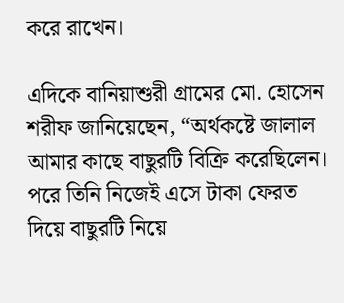করে রাখেন।

এদিকে বানিয়াশুরী গ্রামের মো. হোসেন শরীফ জানিয়েছেন, “অর্থকষ্টে জালাল আমার কাছে বাছুরটি বিক্রি করেছিলেন। পরে তিনি নিজেই এসে টাকা ফেরত দিয়ে বাছুরটি নিয়ে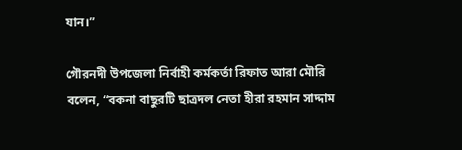যান।”

গৌরনদী উপজেলা নির্বাহী কর্মকর্তা রিফাত আরা মৌরি বলেন, “বকনা বাছুরটি ছাত্রদল নেতা হীরা রহমান সাদ্দাম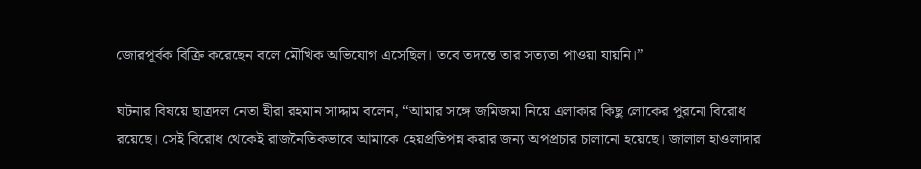জোরপূর্বক বিক্রি করেছেন বলে মৌখিক অভিযোগ এসেছিল। তবে তদন্তে তার সত্যতা পাওয়া যায়নি।”

ঘটনার বিষয়ে ছাত্রদল নেতা হীরা রহমান সাদ্দাম বলেন, “আমার সঙ্গে জমিজমা নিয়ে এলাকার কিছু লোকের পুরনো বিরোধ রয়েছে। সেই বিরোধ থেকেই রাজনৈতিকভাবে আমাকে হেয়প্রতিপন্ন করার জন্য অপপ্রচার চালানো হয়েছে। জালাল হাওলাদার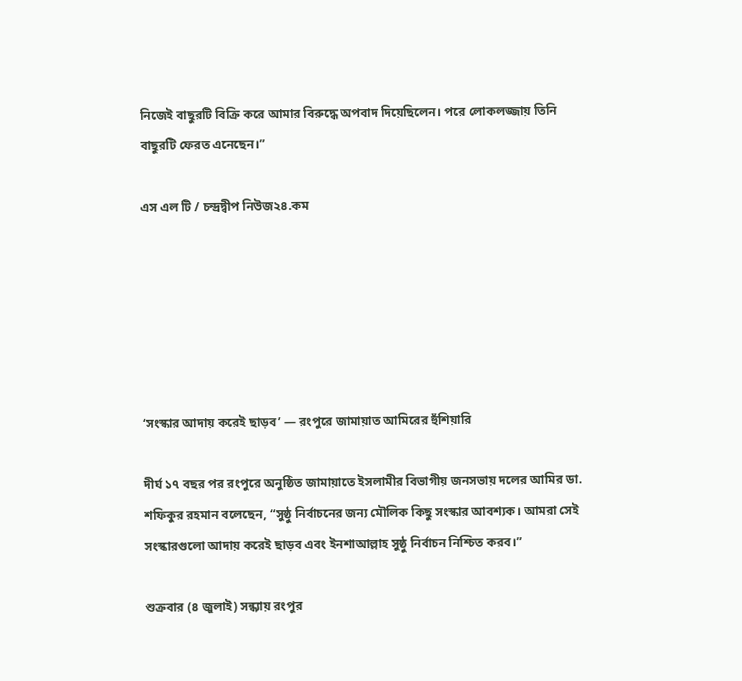নিজেই বাছুরটি বিক্রি করে আমার বিরুদ্ধে অপবাদ দিয়েছিলেন। পরে লোকলজ্জায় তিনি বাছুরটি ফেরত এনেছেন।”

এস এল টি / চন্দ্রদ্বীপ নিউজ২৪.কম






‘সংস্কার আদায় করেই ছাড়ব’ — রংপুরে জামায়াত আমিরের হুঁশিয়ারি

দীর্ঘ ১৭ বছর পর রংপুরে অনুষ্ঠিত জামায়াতে ইসলামীর বিভাগীয় জনসভায় দলের আমির ডা. শফিকুর রহমান বলেছেন, “সুষ্ঠু নির্বাচনের জন্য মৌলিক কিছু সংস্কার আবশ্যক। আমরা সেই সংস্কারগুলো আদায় করেই ছাড়ব এবং ইনশাআল্লাহ সুষ্ঠু নির্বাচন নিশ্চিত করব।”

শুক্রবার (৪ জুলাই) সন্ধ্যায় রংপুর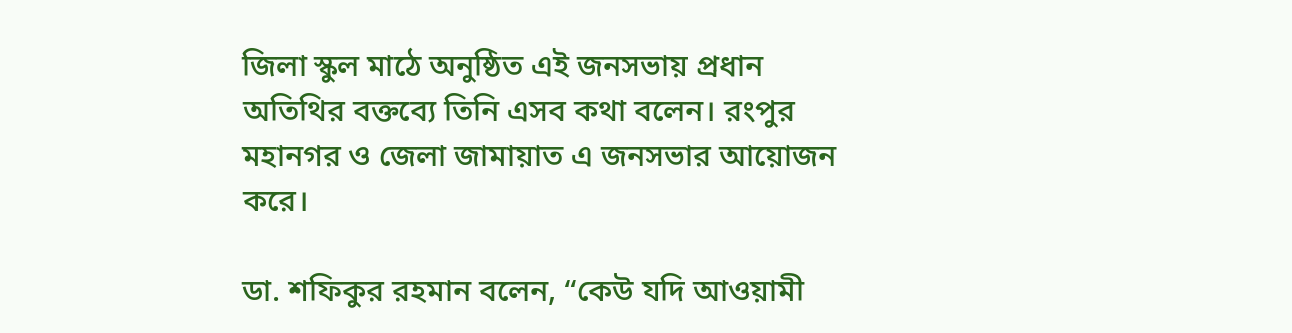জিলা স্কুল মাঠে অনুষ্ঠিত এই জনসভায় প্রধান অতিথির বক্তব্যে তিনি এসব কথা বলেন। রংপুর মহানগর ও জেলা জামায়াত এ জনসভার আয়োজন করে।

ডা. শফিকুর রহমান বলেন, “কেউ যদি আওয়ামী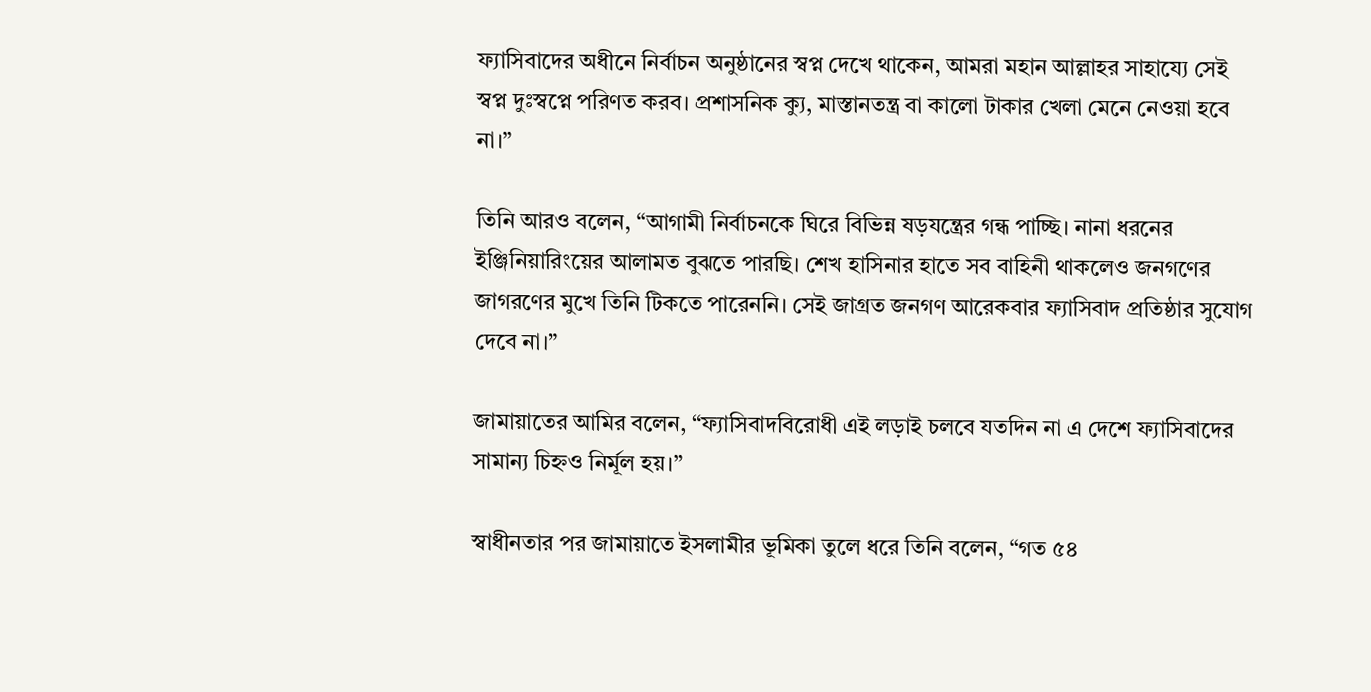ফ্যাসিবাদের অধীনে নির্বাচন অনুষ্ঠানের স্বপ্ন দেখে থাকেন, আমরা মহান আল্লাহর সাহায্যে সেই স্বপ্ন দুঃস্বপ্নে পরিণত করব। প্রশাসনিক ক্যু, মাস্তানতন্ত্র বা কালো টাকার খেলা মেনে নেওয়া হবে না।”

তিনি আরও বলেন, “আগামী নির্বাচনকে ঘিরে বিভিন্ন ষড়যন্ত্রের গন্ধ পাচ্ছি। নানা ধরনের ইঞ্জিনিয়ারিংয়ের আলামত বুঝতে পারছি। শেখ হাসিনার হাতে সব বাহিনী থাকলেও জনগণের জাগরণের মুখে তিনি টিকতে পারেননি। সেই জাগ্রত জনগণ আরেকবার ফ্যাসিবাদ প্রতিষ্ঠার সুযোগ দেবে না।”

জামায়াতের আমির বলেন, “ফ্যাসিবাদবিরোধী এই লড়াই চলবে যতদিন না এ দেশে ফ্যাসিবাদের সামান্য চিহ্নও নির্মূল হয়।”

স্বাধীনতার পর জামায়াতে ইসলামীর ভূমিকা তুলে ধরে তিনি বলেন, “গত ৫৪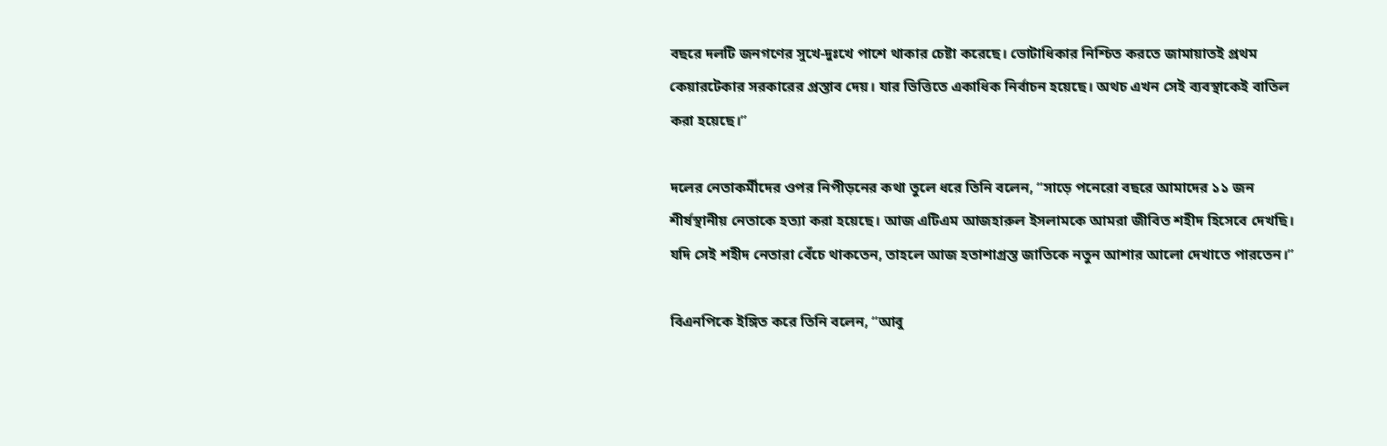বছরে দলটি জনগণের সুখে-দুঃখে পাশে থাকার চেষ্টা করেছে। ভোটাধিকার নিশ্চিত করতে জামায়াতই প্রথম কেয়ারটেকার সরকারের প্রস্তাব দেয়। যার ভিত্তিতে একাধিক নির্বাচন হয়েছে। অথচ এখন সেই ব্যবস্থাকেই বাতিল করা হয়েছে।”

দলের নেতাকর্মীদের ওপর নিপীড়নের কথা তুলে ধরে তিনি বলেন, “সাড়ে পনেরো বছরে আমাদের ১১ জন শীর্ষস্থানীয় নেতাকে হত্যা করা হয়েছে। আজ এটিএম আজহারুল ইসলামকে আমরা জীবিত শহীদ হিসেবে দেখছি। যদি সেই শহীদ নেতারা বেঁচে থাকতেন, তাহলে আজ হতাশাগ্রস্ত জাতিকে নতুন আশার আলো দেখাতে পারতেন।”

বিএনপিকে ইঙ্গিত করে তিনি বলেন, “আবু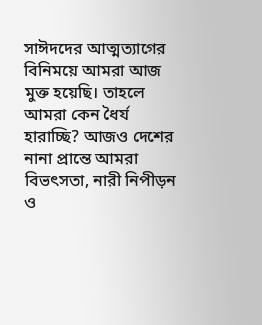সাঈদদের আত্মত্যাগের বিনিময়ে আমরা আজ মুক্ত হয়েছি। তাহলে আমরা কেন ধৈর্য হারাচ্ছি? আজও দেশের নানা প্রান্তে আমরা বিভৎসতা, নারী নিপীড়ন ও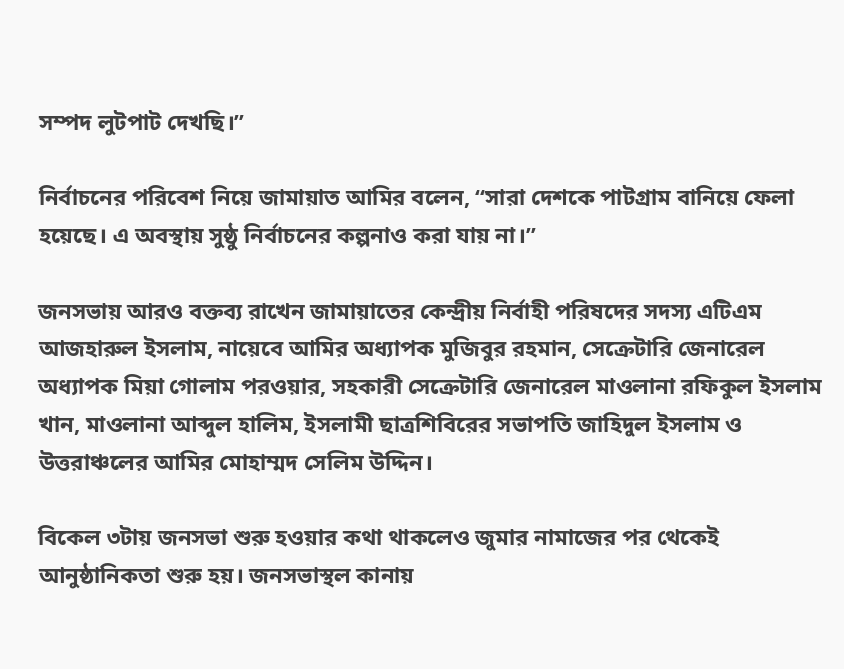সম্পদ লুটপাট দেখছি।”

নির্বাচনের পরিবেশ নিয়ে জামায়াত আমির বলেন, “সারা দেশকে পাটগ্রাম বানিয়ে ফেলা হয়েছে। এ অবস্থায় সুষ্ঠু নির্বাচনের কল্পনাও করা যায় না।”

জনসভায় আরও বক্তব্য রাখেন জামায়াতের কেন্দ্রীয় নির্বাহী পরিষদের সদস্য এটিএম আজহারুল ইসলাম, নায়েবে আমির অধ্যাপক মুজিবুর রহমান, সেক্রেটারি জেনারেল অধ্যাপক মিয়া গোলাম পরওয়ার, সহকারী সেক্রেটারি জেনারেল মাওলানা রফিকুল ইসলাম খান, মাওলানা আব্দুল হালিম, ইসলামী ছাত্রশিবিরের সভাপতি জাহিদুল ইসলাম ও উত্তরাঞ্চলের আমির মোহাম্মদ সেলিম উদ্দিন।

বিকেল ৩টায় জনসভা শুরু হওয়ার কথা থাকলেও জুমার নামাজের পর থেকেই আনুষ্ঠানিকতা শুরু হয়। জনসভাস্থল কানায়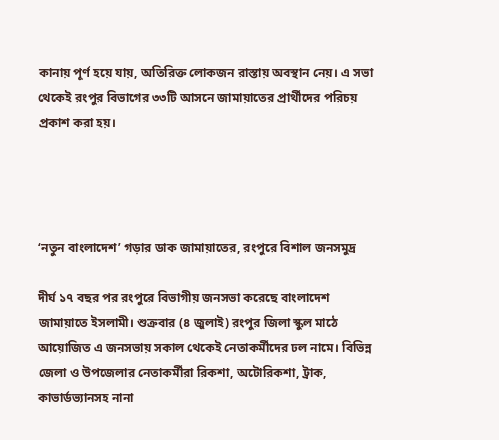কানায় পূর্ণ হয়ে যায়, অতিরিক্ত লোকজন রাস্তায় অবস্থান নেয়। এ সভা থেকেই রংপুর বিভাগের ৩৩টি আসনে জামায়াতের প্রার্থীদের পরিচয় প্রকাশ করা হয়।




‘নতুন বাংলাদেশ’ গড়ার ডাক জামায়াতের, রংপুরে বিশাল জনসমুদ্র

দীর্ঘ ১৭ বছর পর রংপুরে বিভাগীয় জনসভা করেছে বাংলাদেশ জামায়াতে ইসলামী। শুক্রবার (৪ জুলাই) রংপুর জিলা স্কুল মাঠে আয়োজিত এ জনসভায় সকাল থেকেই নেতাকর্মীদের ঢল নামে। বিভিন্ন জেলা ও উপজেলার নেতাকর্মীরা রিকশা, অটোরিকশা, ট্রাক, কাভার্ডভ্যানসহ নানা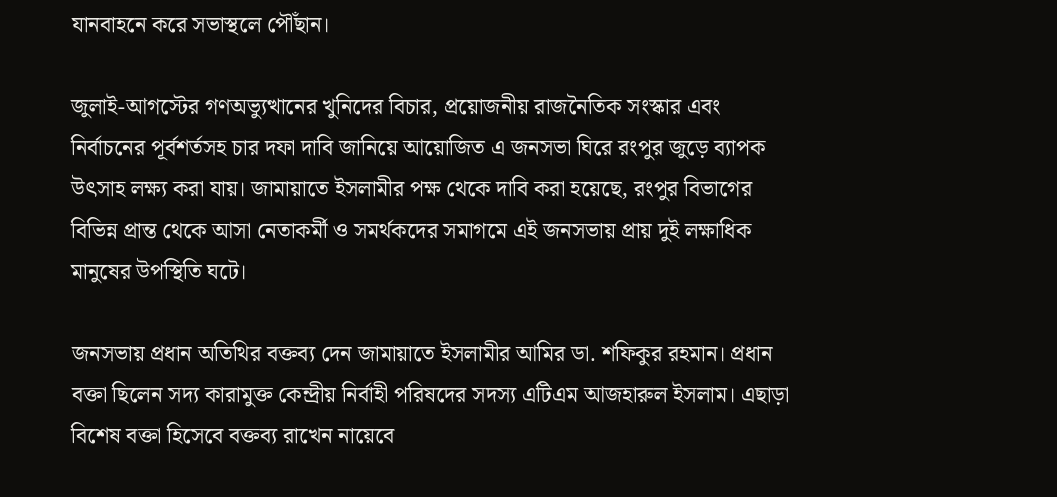যানবাহনে করে সভাস্থলে পৌঁছান।

জুলাই-আগস্টের গণঅভ্যুত্থানের খুনিদের বিচার, প্রয়োজনীয় রাজনৈতিক সংস্কার এবং নির্বাচনের পূর্বশর্তসহ চার দফা দাবি জানিয়ে আয়োজিত এ জনসভা ঘিরে রংপুর জুড়ে ব্যাপক উৎসাহ লক্ষ্য করা যায়। জামায়াতে ইসলামীর পক্ষ থেকে দাবি করা হয়েছে, রংপুর বিভাগের বিভিন্ন প্রান্ত থেকে আসা নেতাকর্মী ও সমর্থকদের সমাগমে এই জনসভায় প্রায় দুই লক্ষাধিক মানুষের উপস্থিতি ঘটে।

জনসভায় প্রধান অতিথির বক্তব্য দেন জামায়াতে ইসলামীর আমির ডা. শফিকুর রহমান। প্রধান বক্তা ছিলেন সদ্য কারামুক্ত কেন্দ্রীয় নির্বাহী পরিষদের সদস্য এটিএম আজহারুল ইসলাম। এছাড়া বিশেষ বক্তা হিসেবে বক্তব্য রাখেন নায়েবে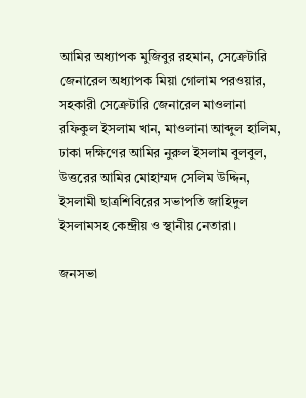আমির অধ্যাপক মুজিবুর রহমান, সেক্রেটারি জেনারেল অধ্যাপক মিয়া গোলাম পরওয়ার, সহকারী সেক্রেটারি জেনারেল মাওলানা রফিকুল ইসলাম খান, মাওলানা আব্দুল হালিম, ঢাকা দক্ষিণের আমির নুরুল ইসলাম বুলবুল, উত্তরের আমির মোহাম্মদ সেলিম উদ্দিন, ইসলামী ছাত্রশিবিরের সভাপতি জাহিদুল ইসলামসহ কেন্দ্রীয় ও স্থানীয় নেতারা।

জনসভা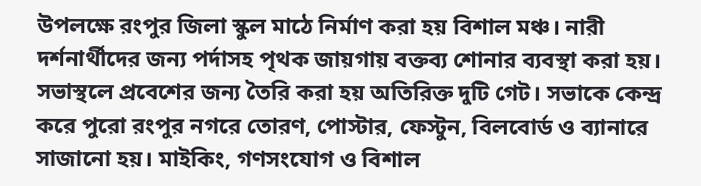উপলক্ষে রংপুর জিলা স্কুল মাঠে নির্মাণ করা হয় বিশাল মঞ্চ। নারী দর্শনার্থীদের জন্য পর্দাসহ পৃথক জায়গায় বক্তব্য শোনার ব্যবস্থা করা হয়। সভাস্থলে প্রবেশের জন্য তৈরি করা হয় অতিরিক্ত দুটি গেট। সভাকে কেন্দ্র করে পুরো রংপুর নগরে তোরণ, পোস্টার, ফেস্টুন, বিলবোর্ড ও ব্যানারে সাজানো হয়। মাইকিং, গণসংযোগ ও বিশাল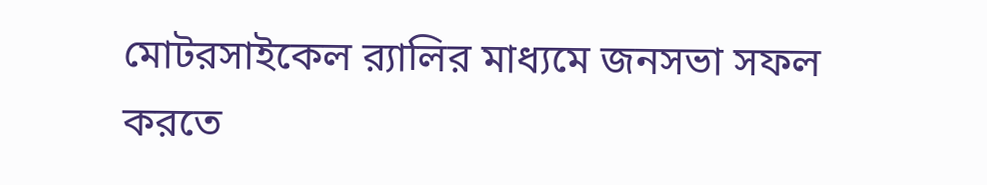মোটরসাইকেল র‌্যালির মাধ্যমে জনসভা সফল করতে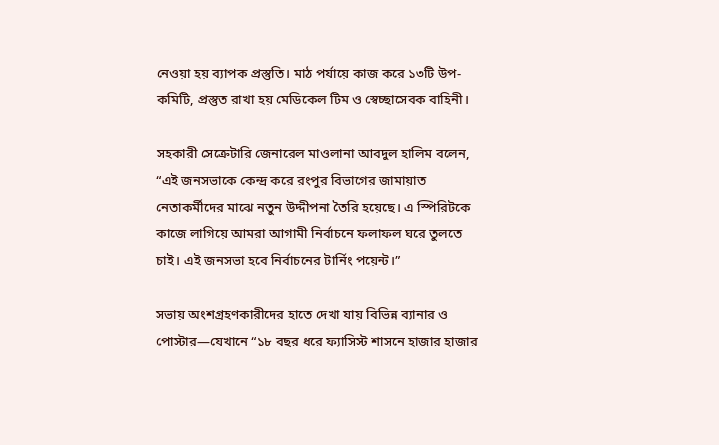নেওয়া হয় ব্যাপক প্রস্তুতি। মাঠ পর্যায়ে কাজ করে ১৩টি উপ-কমিটি, প্রস্তুত রাখা হয় মেডিকেল টিম ও স্বেচ্ছাসেবক বাহিনী।

সহকারী সেক্রেটারি জেনারেল মাওলানা আবদুল হালিম বলেন, “এই জনসভাকে কেন্দ্র করে রংপুর বিভাগের জামায়াত নেতাকর্মীদের মাঝে নতুন উদ্দীপনা তৈরি হয়েছে। এ স্পিরিটকে কাজে লাগিয়ে আমরা আগামী নির্বাচনে ফলাফল ঘরে তুলতে চাই। এই জনসভা হবে নির্বাচনের টার্নিং পয়েন্ট।”

সভায় অংশগ্রহণকারীদের হাতে দেখা যায় বিভিন্ন ব্যানার ও পোস্টার—যেখানে “১৮ বছর ধরে ফ্যাসিস্ট শাসনে হাজার হাজার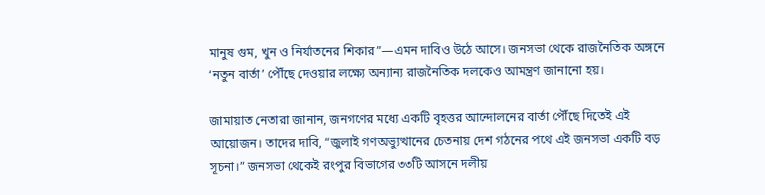মানুষ গুম, খুন ও নির্যাতনের শিকার”—এমন দাবিও উঠে আসে। জনসভা থেকে রাজনৈতিক অঙ্গনে ‘নতুন বার্তা’ পৌঁছে দেওয়ার লক্ষ্যে অন্যান্য রাজনৈতিক দলকেও আমন্ত্রণ জানানো হয়।

জামায়াত নেতারা জানান, জনগণের মধ্যে একটি বৃহত্তর আন্দোলনের বার্তা পৌঁছে দিতেই এই আয়োজন। তাদের দাবি, “জুলাই গণঅভ্যুত্থানের চেতনায় দেশ গঠনের পথে এই জনসভা একটি বড় সূচনা।” জনসভা থেকেই রংপুর বিভাগের ৩৩টি আসনে দলীয়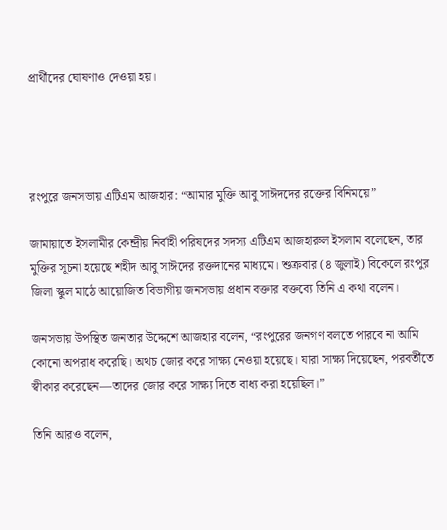প্রার্থীদের ঘোষণাও দেওয়া হয়।




রংপুরে জনসভায় এটিএম আজহার: “আমার মুক্তি আবু সাঈদদের রক্তের বিনিময়ে”

জামায়াতে ইসলামীর কেন্দ্রীয় নির্বাহী পরিষদের সদস্য এটিএম আজহারুল ইসলাম বলেছেন, তার মুক্তির সূচনা হয়েছে শহীদ আবু সাঈদের রক্তদানের মাধ্যমে। শুক্রবার (৪ জুলাই) বিকেলে রংপুর জিলা স্কুল মাঠে আয়োজিত বিভাগীয় জনসভায় প্রধান বক্তার বক্তব্যে তিনি এ কথা বলেন।

জনসভায় উপস্থিত জনতার উদ্দেশে আজহার বলেন, “রংপুরের জনগণ বলতে পারবে না আমি কোনো অপরাধ করেছি। অথচ জোর করে সাক্ষ্য নেওয়া হয়েছে। যারা সাক্ষ্য দিয়েছেন, পরবর্তীতে স্বীকার করেছেন—তাদের জোর করে সাক্ষ্য দিতে বাধ্য করা হয়েছিল।”

তিনি আরও বলেন,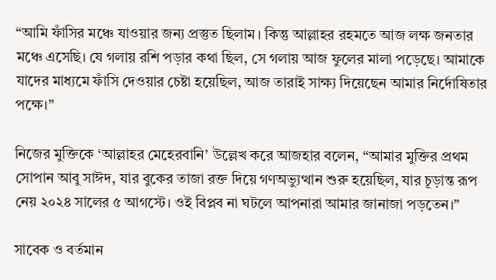“আমি ফাঁসির মঞ্চে যাওয়ার জন্য প্রস্তুত ছিলাম। কিন্তু আল্লাহর রহমতে আজ লক্ষ জনতার মঞ্চে এসেছি। যে গলায় রশি পড়ার কথা ছিল, সে গলায় আজ ফুলের মালা পড়েছে। আমাকে যাদের মাধ্যমে ফাঁসি দেওয়ার চেষ্টা হয়েছিল, আজ তারাই সাক্ষ্য দিয়েছেন আমার নির্দোষিতার পক্ষে।”

নিজের মুক্তিকে ‘আল্লাহর মেহেরবানি’ উল্লেখ করে আজহার বলেন, “আমার মুক্তির প্রথম সোপান আবু সাঈদ, যার বুকের তাজা রক্ত দিয়ে গণঅভ্যুত্থান শুরু হয়েছিল, যার চূড়ান্ত রূপ নেয় ২০২৪ সালের ৫ আগস্টে। ওই বিপ্লব না ঘটলে আপনারা আমার জানাজা পড়তেন।”

সাবেক ও বর্তমান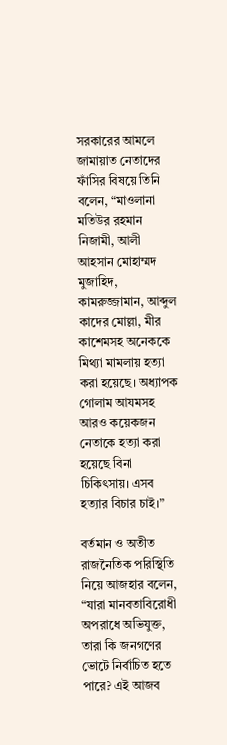সরকারের আমলে জামায়াত নেতাদের ফাঁসির বিষয়ে তিনি বলেন, “মাওলানা মতিউর রহমান নিজামী, আলী আহসান মোহাম্মদ মুজাহিদ, কামরুজ্জামান, আব্দুল কাদের মোল্লা, মীর কাশেমসহ অনেককে মিথ্যা মামলায় হত্যা করা হয়েছে। অধ্যাপক গোলাম আযমসহ আরও কয়েকজন নেতাকে হত্যা করা হয়েছে বিনা চিকিৎসায়। এসব হত্যার বিচার চাই।”

বর্তমান ও অতীত রাজনৈতিক পরিস্থিতি নিয়ে আজহার বলেন, “যারা মানবতাবিরোধী অপরাধে অভিযুক্ত, তারা কি জনগণের ভোটে নির্বাচিত হতে পারে? এই আজব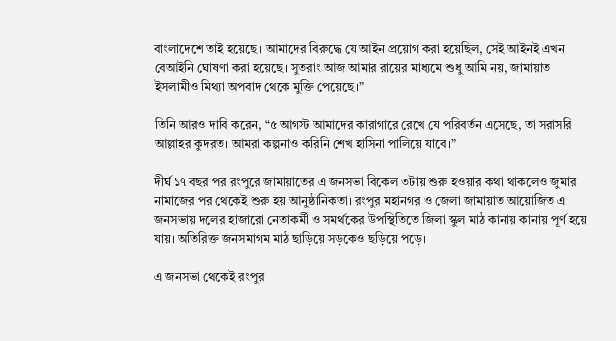বাংলাদেশে তাই হয়েছে। আমাদের বিরুদ্ধে যে আইন প্রয়োগ করা হয়েছিল, সেই আইনই এখন বেআইনি ঘোষণা করা হয়েছে। সুতরাং আজ আমার রায়ের মাধ্যমে শুধু আমি নয়, জামায়াত ইসলামীও মিথ্যা অপবাদ থেকে মুক্তি পেয়েছে।”

তিনি আরও দাবি করেন, “৫ আগস্ট আমাদের কারাগারে রেখে যে পরিবর্তন এসেছে, তা সরাসরি আল্লাহর কুদরত। আমরা কল্পনাও করিনি শেখ হাসিনা পালিয়ে যাবে।”

দীর্ঘ ১৭ বছর পর রংপুরে জামায়াতের এ জনসভা বিকেল ৩টায় শুরু হওয়ার কথা থাকলেও জুমার নামাজের পর থেকেই শুরু হয় আনুষ্ঠানিকতা। রংপুর মহানগর ও জেলা জামায়াত আয়োজিত এ জনসভায় দলের হাজারো নেতাকর্মী ও সমর্থকের উপস্থিতিতে জিলা স্কুল মাঠ কানায় কানায় পূর্ণ হয়ে যায়। অতিরিক্ত জনসমাগম মাঠ ছাড়িয়ে সড়কেও ছড়িয়ে পড়ে।

এ জনসভা থেকেই রংপুর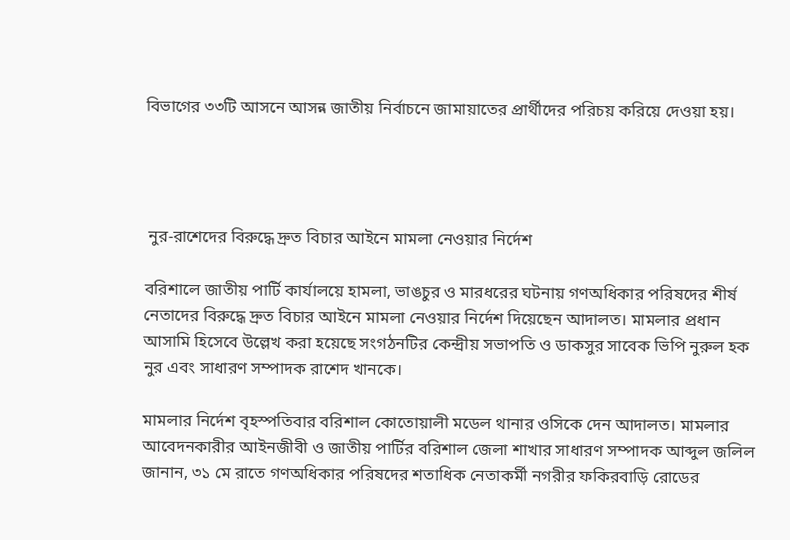বিভাগের ৩৩টি আসনে আসন্ন জাতীয় নির্বাচনে জামায়াতের প্রার্থীদের পরিচয় করিয়ে দেওয়া হয়।




 নুর-রাশেদের বিরুদ্ধে দ্রুত বিচার আইনে মামলা নেওয়ার নির্দেশ

বরিশালে জাতীয় পার্টি কার্যালয়ে হামলা, ভাঙচুর ও মারধরের ঘটনায় গণঅধিকার পরিষদের শীর্ষ নেতাদের বিরুদ্ধে দ্রুত বিচার আইনে মামলা নেওয়ার নির্দেশ দিয়েছেন আদালত। মামলার প্রধান আসামি হিসেবে উল্লেখ করা হয়েছে সংগঠনটির কেন্দ্রীয় সভাপতি ও ডাকসুর সাবেক ভিপি নুরুল হক নুর এবং সাধারণ সম্পাদক রাশেদ খানকে।

মামলার নির্দেশ বৃহস্পতিবার বরিশাল কোতোয়ালী মডেল থানার ওসিকে দেন আদালত। মামলার আবেদনকারীর আইনজীবী ও জাতীয় পার্টির বরিশাল জেলা শাখার সাধারণ সম্পাদক আব্দুল জলিল জানান, ৩১ মে রাতে গণঅধিকার পরিষদের শতাধিক নেতাকর্মী নগরীর ফকিরবাড়ি রোডের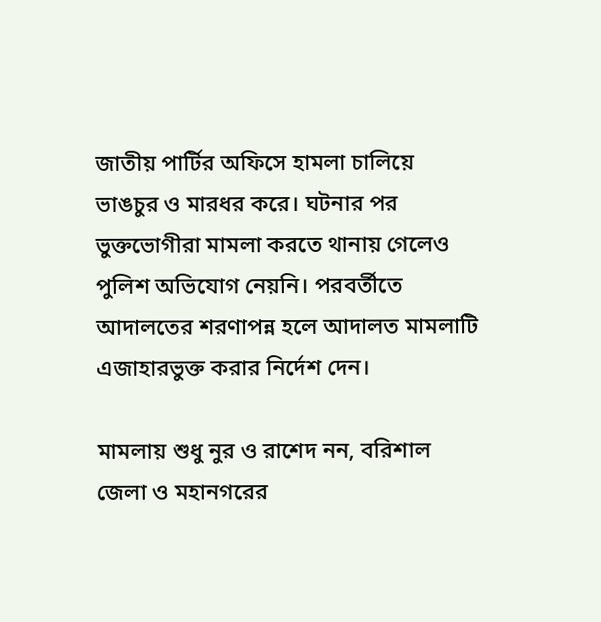জাতীয় পার্টির অফিসে হামলা চালিয়ে ভাঙচুর ও মারধর করে। ঘটনার পর ভুক্তভোগীরা মামলা করতে থানায় গেলেও পুলিশ অভিযোগ নেয়নি। পরবর্তীতে আদালতের শরণাপন্ন হলে আদালত মামলাটি এজাহারভুক্ত করার নির্দেশ দেন।

মামলায় শুধু নুর ও রাশেদ নন, বরিশাল জেলা ও মহানগরের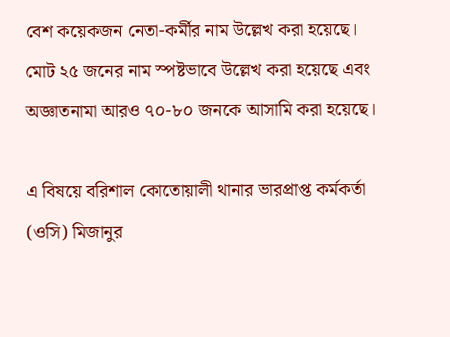বেশ কয়েকজন নেতা-কর্মীর নাম উল্লেখ করা হয়েছে। মোট ২৫ জনের নাম স্পষ্টভাবে উল্লেখ করা হয়েছে এবং অজ্ঞাতনামা আরও ৭০-৮০ জনকে আসামি করা হয়েছে।

এ বিষয়ে বরিশাল কোতোয়ালী থানার ভারপ্রাপ্ত কর্মকর্তা (ওসি) মিজানুর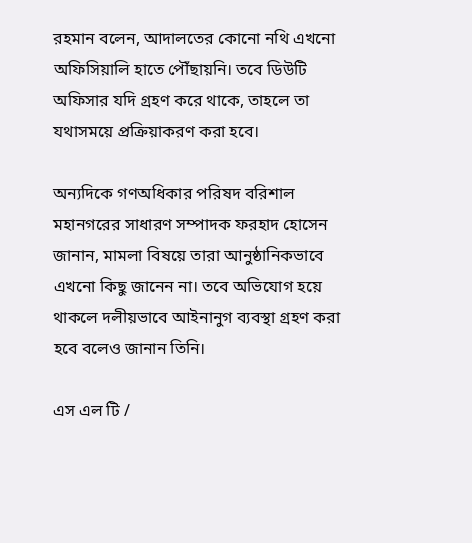রহমান বলেন, আদালতের কোনো নথি এখনো অফিসিয়ালি হাতে পৌঁছায়নি। তবে ডিউটি অফিসার যদি গ্রহণ করে থাকে, তাহলে তা যথাসময়ে প্রক্রিয়াকরণ করা হবে।

অন্যদিকে গণঅধিকার পরিষদ বরিশাল মহানগরের সাধারণ সম্পাদক ফরহাদ হোসেন জানান, মামলা বিষয়ে তারা আনুষ্ঠানিকভাবে এখনো কিছু জানেন না। তবে অভিযোগ হয়ে থাকলে দলীয়ভাবে আইনানুগ ব্যবস্থা গ্রহণ করা হবে বলেও জানান তিনি।

এস এল টি /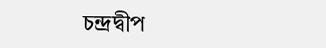চন্দ্রদ্বীপ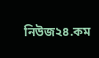নিউজ২৪.কম